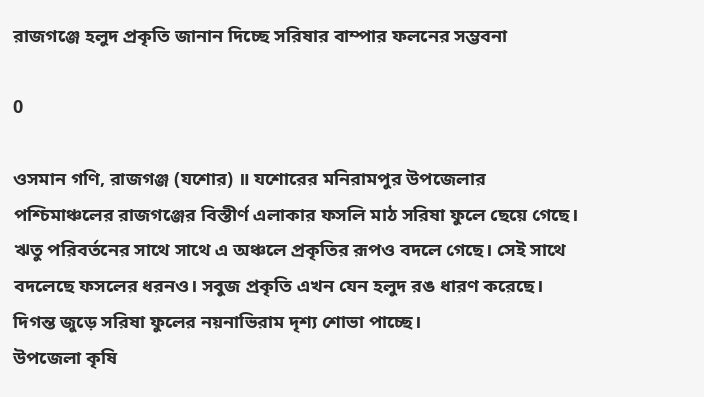রাজগঞ্জে হলুদ প্রকৃতি জানান দিচ্ছে সরিষার বাম্পার ফলনের সম্ভবনা

0

ওসমান গণি, রাজগঞ্জ (যশোর) ॥ যশোরের মনিরামপুর উপজেলার পশ্চিমাঞ্চলের রাজগঞ্জের বিস্তীর্ণ এলাকার ফসলি মাঠ সরিষা ফুলে ছেয়ে গেছে। ঋতু পরিবর্তনের সাথে সাথে এ অঞ্চলে প্রকৃতির রূপও বদলে গেছে। সেই সাথে বদলেছে ফসলের ধরনও। সবুজ প্রকৃতি এখন যেন হলুদ রঙ ধারণ করেছে। দিগন্ত জুড়ে সরিষা ফুলের নয়নাভিরাম দৃশ্য শোভা পাচ্ছে।
উপজেলা কৃষি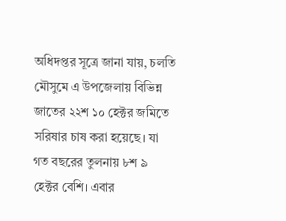অধিদপ্তর সূত্রে জানা যায়, চলতি মৌসুমে এ উপজেলায় বিভিন্ন জাতের ২২শ ১০ হেক্টর জমিতে সরিষার চাষ করা হয়েছে। যা গত বছরের তুলনায় ৮শ ৯ হেক্টর বেশি। এবার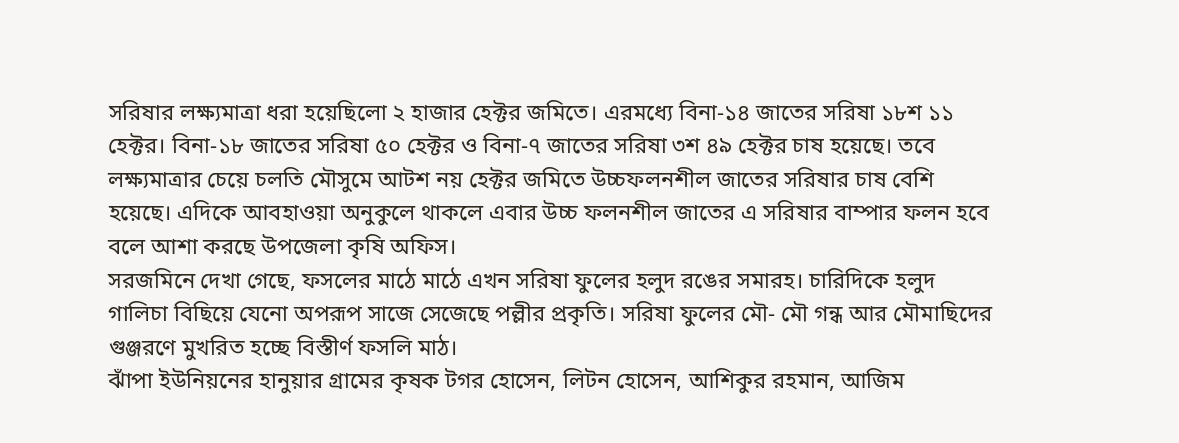সরিষার লক্ষ্যমাত্রা ধরা হয়েছিলো ২ হাজার হেক্টর জমিতে। এরমধ্যে বিনা-১৪ জাতের সরিষা ১৮শ ১১ হেক্টর। বিনা-১৮ জাতের সরিষা ৫০ হেক্টর ও বিনা-৭ জাতের সরিষা ৩শ ৪৯ হেক্টর চাষ হয়েছে। তবে লক্ষ্যমাত্রার চেয়ে চলতি মৌসুমে আটশ নয় হেক্টর জমিতে উচ্চফলনশীল জাতের সরিষার চাষ বেশি হয়েছে। এদিকে আবহাওয়া অনুকুলে থাকলে এবার উচ্চ ফলনশীল জাতের এ সরিষার বাম্পার ফলন হবে বলে আশা করছে উপজেলা কৃষি অফিস।
সরজমিনে দেখা গেছে, ফসলের মাঠে মাঠে এখন সরিষা ফুলের হলুদ রঙের সমারহ। চারিদিকে হলুদ গালিচা বিছিয়ে যেনো অপরূপ সাজে সেজেছে পল্লীর প্রকৃতি। সরিষা ফুলের মৌ- মৌ গন্ধ আর মৌমাছিদের গুঞ্জরণে মুখরিত হচ্ছে বিস্তীর্ণ ফসলি মাঠ।
ঝাঁপা ইউনিয়নের হানুয়ার গ্রামের কৃষক টগর হোসেন, লিটন হোসেন, আশিকুর রহমান, আজিম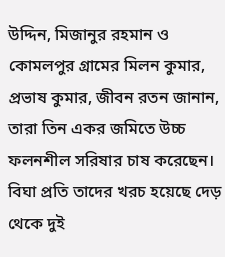উদ্দিন, মিজানুর রহমান ও কোমলপুর গ্রামের মিলন কুমার, প্রভাষ কুমার, জীবন রতন জানান, তারা তিন একর জমিতে উচ্চ ফলনশীল সরিষার চাষ করেছেন। বিঘা প্রতি তাদের খরচ হয়েছে দেড় থেকে দুই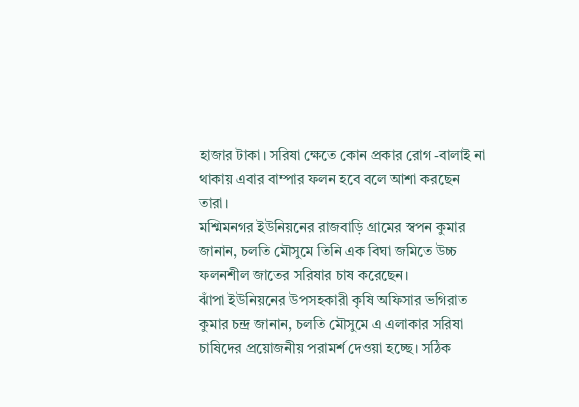হাজার টাকা। সরিষা ক্ষেতে কোন প্রকার রোগ -বালাই না থাকায় এবার বাম্পার ফলন হবে বলে আশা করছেন তারা।
মশ্মিমনগর ইউনিয়নের রাজবাড়ি গ্রামের স্বপন কুমার জানান, চলতি মৌসুমে তিনি এক বিঘা জমিতে উচ্চ ফলনশীল জাতের সরিষার চাষ করেছেন।
ঝাঁপা ইউনিয়নের উপসহকারী কৃষি অফিসার ভগিরাত কুমার চন্দ্র জানান, চলতি মৌসুমে এ এলাকার সরিষা চাষিদের প্রয়োজনীয় পরামর্শ দেওয়া হচ্ছে। সঠিক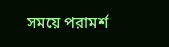সময়ে পরামর্শ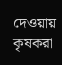দেওয়ায় কৃষকরা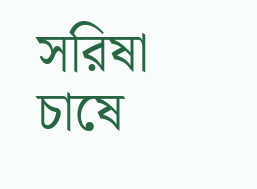সরিষা চাষে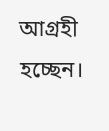আগ্রহী হচ্ছেন।